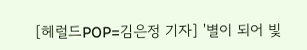[헤럴드POP=김은정 기자] '별이 되어 빛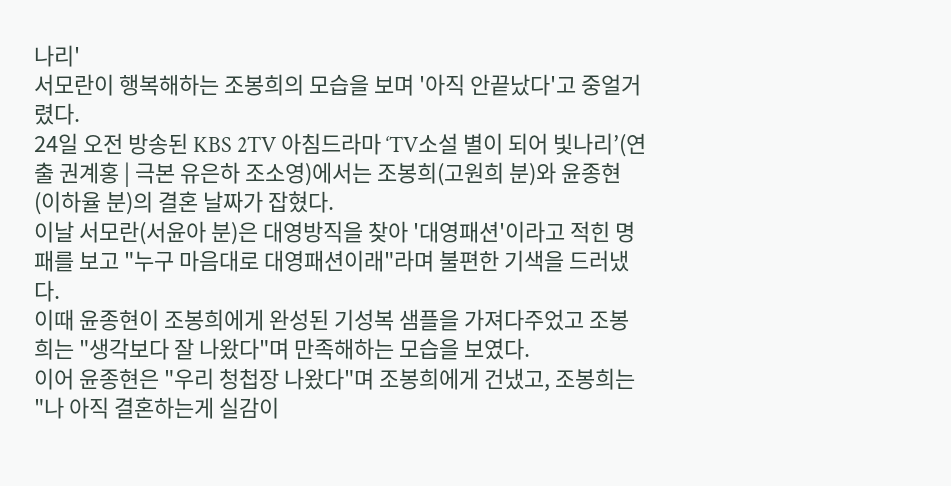나리'
서모란이 행복해하는 조봉희의 모습을 보며 '아직 안끝났다'고 중얼거렸다.
24일 오전 방송된 KBS 2TV 아침드라마 ‘TV소설 별이 되어 빛나리’(연출 권계홍 | 극본 유은하 조소영)에서는 조봉희(고원희 분)와 윤종현(이하율 분)의 결혼 날짜가 잡혔다.
이날 서모란(서윤아 분)은 대영방직을 찾아 '대영패션'이라고 적힌 명패를 보고 "누구 마음대로 대영패션이래"라며 불편한 기색을 드러냈다.
이때 윤종현이 조봉희에게 완성된 기성복 샘플을 가져다주었고 조봉희는 "생각보다 잘 나왔다"며 만족해하는 모습을 보였다.
이어 윤종현은 "우리 청첩장 나왔다"며 조봉희에게 건냈고, 조봉희는 "나 아직 결혼하는게 실감이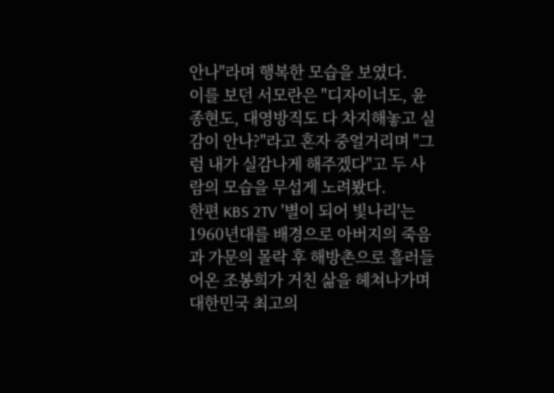안나"라며 행복한 모습을 보였다.
이를 보던 서모란은 "디자이너도, 윤종현도, 대영방직도 다 차지해놓고 실감이 안나?"라고 혼자 중얼거리며 "그럼 내가 실감나게 해주겠다"고 두 사람의 모습을 무섭게 노려봤다.
한편 KBS 2TV '별이 되어 빛나리'는 1960년대를 배경으로 아버지의 죽음과 가문의 몰락 후 해방촌으로 흘러들어온 조봉희가 거친 삶을 헤쳐나가며 대한민국 최고의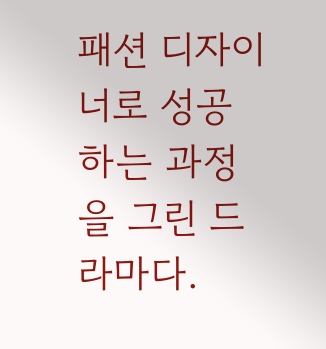패션 디자이너로 성공하는 과정을 그린 드라마다.